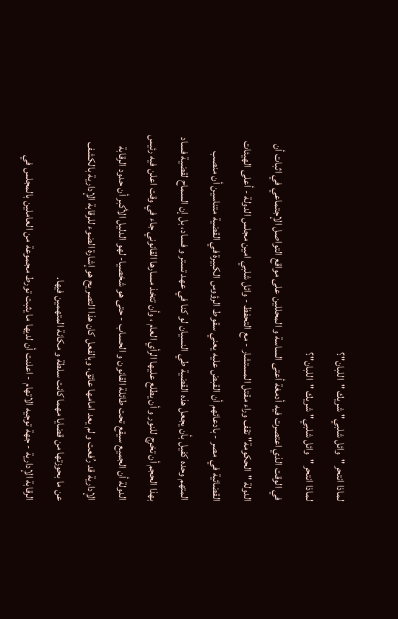لماذا انتحر "وائل شلبي" شريك "اللبان"؟
لماذا انتحر "وائل شلبي" شريك "اللبان"؟
في الوقت الذي اعتصرت فيه أدمغة أعتى الساسة و المحللين على مواقع التواصل الإجتماعي في اثبات أن الدولة "الحكومة" تقف وراء مقتل المستشار - مع التحفظ - وائل شلبي امين مجلس الدولة - أعلى الهيئات القضائية في مصر - بادعائهم أن القبض عليه يعني سقوط الرؤوس الكبيرة في القضية متناسين أن منصب المتهم وحده كفيل بأن يجعل هذه القضية طي النسيان لو كنا في عهد تستر و فساد، بل إن السماح لقضية فساد بهذا الحجم أن تخرج للنور و أن يطلع عليها الرأي العام ، وأن تتخذ مسارها القانوني جاء في وقت اعلن فيه رئيس الدولة أن الجميع سيقع تحت طائلة القانون و الحساب - حتى هو شخصيا- لهو الدليل الأكبر أن حدود الرقابة الإدارية قد رُفعت و لم يعد امامها عائق، وبالفعل كان هذا التصريح هو إشارة الضوء للرقابة الإدارية بالكشف عن ما بحوزتها من قضايا مهما كانت سلطة و مكانة المتهمين فيها.
الرقابة الإدارية - جهة توجيه الاتهام - اعلنت أن لديها ما يثبت تورط مجموعة من العاملين بالمجلس في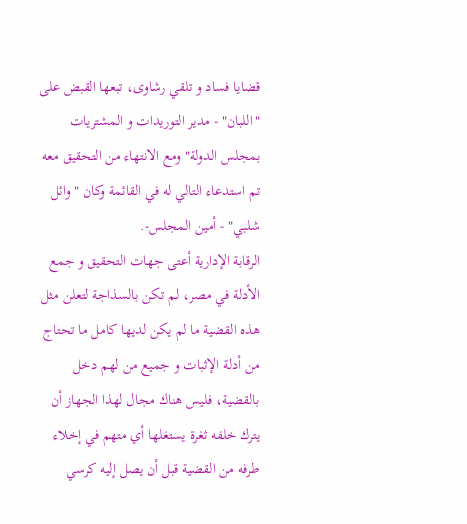قضايا فساد و تلقي رشاوى، تبعها القبض على "اللبان" - مدير التوريدات و المشتريات بمجلس الدولة" ومع الانتهاء من التحقيق معه تم استدعاء التالي له في القائمة وكان "وائل شلبي" - أمين المجلس-.
الرقابة الإدارية أعتى جهات التحقيق و جمع الأدلة في مصر، لم تكن بالسذاجة لتعلن مثل هذه القضية ما لم يكن لديها كامل ما تحتاج من أدلة الإثبات و جميع من لهم دخل بالقضية، فليس هناك مجال لهذا الجهاز أن يترك خلفه ثغرة يستغلها أي متهم في إخلاء طرفه من القضية قبل أن يصل إليه كرسي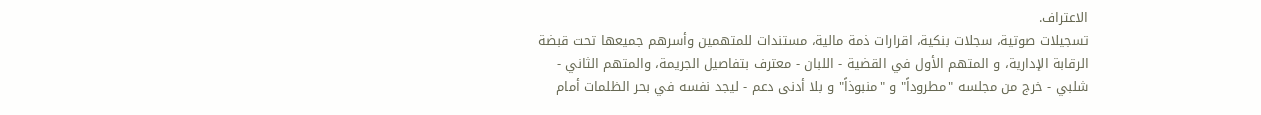الاعتراف.
تسجيلات صوتية، سجلات بنكية، اقرارات ذمة مالية، مستندات للمتهمين وأسرهم جميعها تحت قبضة الرقابة الإدارية، و المتهم الأول في القضية - اللبان - معترف بتفاصيل الجريمة، والمتهم الثاني - شلبي - خرج من مجلسه "مطروداً" و "منبوذاً" و بلا أدنى دعم - ليجد نفسه في بحر الظلمات أمام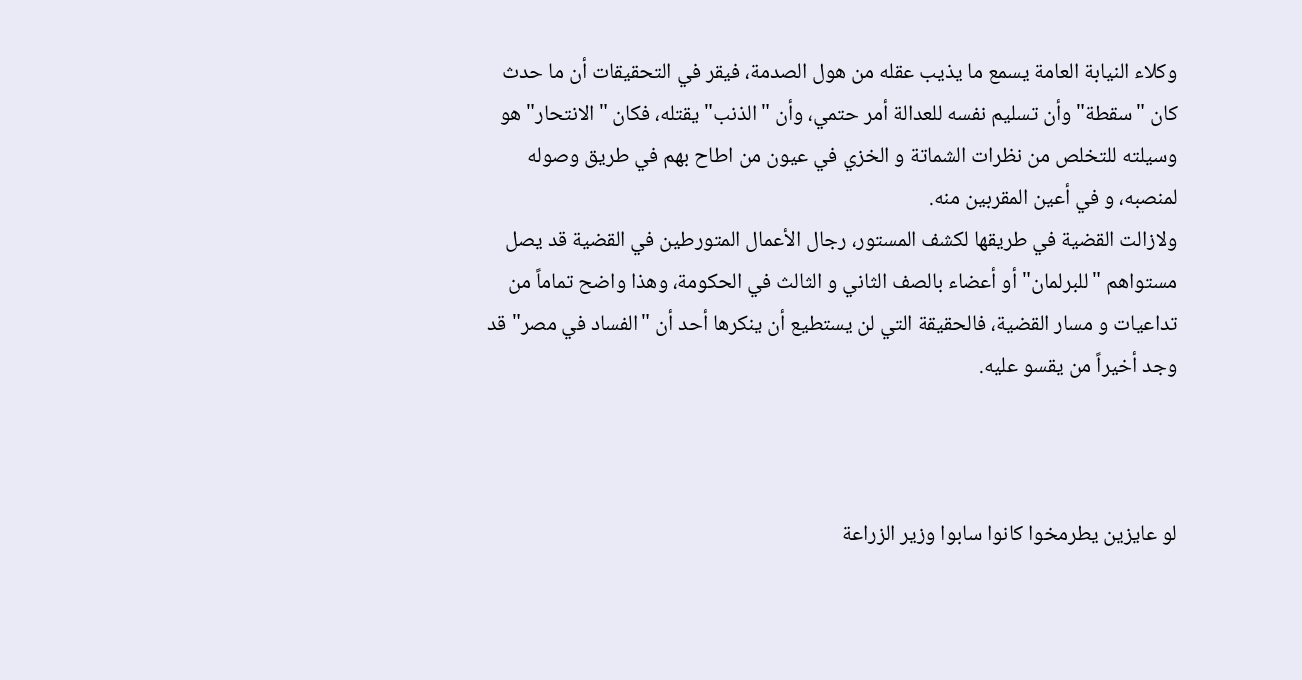وكلاء النيابة العامة يسمع ما يذيب عقله من هول الصدمة، فيقر في التحقيقات أن ما حدث كان "سقطة" وأن تسليم نفسه للعدالة أمر حتمي، وأن "الذنب" يقتله، فكان "الانتحار" هو وسيلته للتخلص من نظرات الشماتة و الخزي في عيون من اطاح بهم في طريق وصوله لمنصبه، و في أعين المقربين منه.
ولازالت القضية في طريقها لكشف المستور، رجال الأعمال المتورطين في القضية قد يصل مستواهم "للبرلمان" أو أعضاء بالصف الثاني و الثالث في الحكومة، وهذا واضح تماماً من تداعيات و مسار القضية، فالحقيقة التي لن يستطيع أن ينكرها أحد أن "الفساد في مصر" قد وجد أخيراً من يقسو عليه.



لو عايزين يطرمخوا كانوا سابوا وزير الزراعة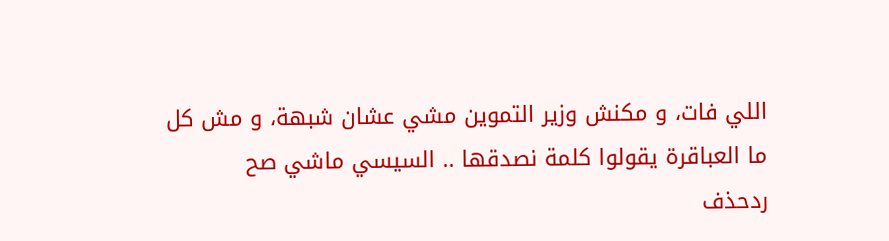اللي فات، و مكنش وزير التموين مشي عشان شبهة، و مش كل ما العباقرة يقولوا كلمة نصدقها .. السيسي ماشي صح
ردحذف